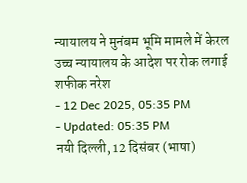न्यायालय ने मुनंबम भूमि मामले में केरल उच्च न्यायालय के आदेश पर रोक लगाई
शफीक नरेश
- 12 Dec 2025, 05:35 PM
- Updated: 05:35 PM
नयी दिल्ली, 12 दिसंबर (भाषा)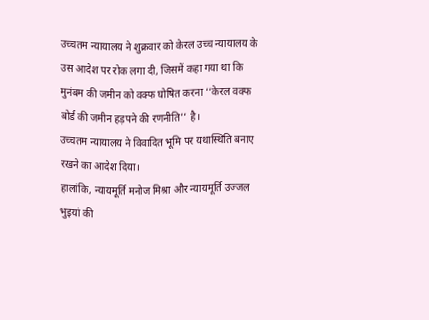उच्चतम न्यायालय ने शुक्रवार को केरल उच्च न्यायालय के उस आदेश पर रोक लगा दी, जिसमें कहा गया था कि मुनंबम की जमीन को वक्फ घोषित करना ‘‘केरल वक्फ बोर्ड की जमीन हड़पने की रणनीति’’ है।
उच्चतम न्यायालय ने विवादित भूमि पर यथास्थिति बनाए रखने का आदेश दिया।
हालांकि, न्यायमूर्ति मनोज मिश्रा और न्यायमूर्ति उज्जल भुइयां की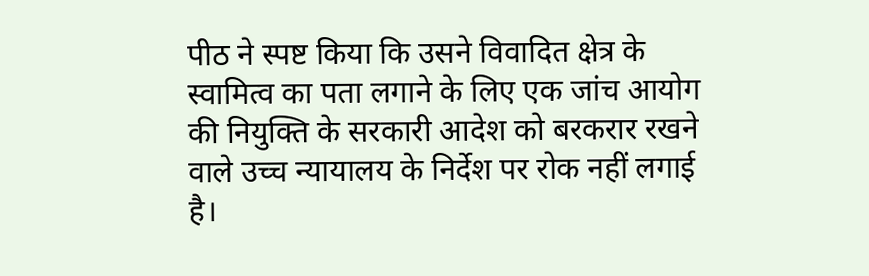पीठ ने स्पष्ट किया कि उसने विवादित क्षेत्र के स्वामित्व का पता लगाने के लिए एक जांच आयोग की नियुक्ति के सरकारी आदेश को बरकरार रखने वाले उच्च न्यायालय के निर्देश पर रोक नहीं लगाई है।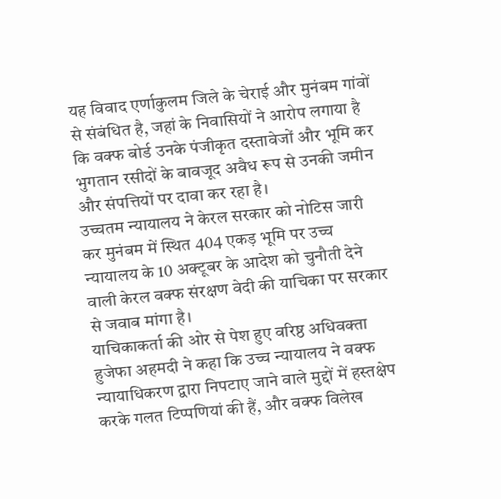यह विवाद एर्णाकुलम जिले के चेराई और मुनंबम गांवों से संबंधित है, जहां के निवासियों ने आरोप लगाया है कि वक्फ बोर्ड उनके पंजीकृत दस्तावेजों और भूमि कर भुगतान रसीदों के बावजूद अवैध रूप से उनकी जमीन और संपत्तियों पर दावा कर रहा है।
उच्चतम न्यायालय ने केरल सरकार को नोटिस जारी कर मुनंबम में स्थित 404 एकड़ भूमि पर उच्च न्यायालय के 10 अक्टूबर के आदेश को चुनौती देने वाली केरल वक्फ संरक्षण वेदी की याचिका पर सरकार से जवाब मांगा है।
याचिकाकर्ता की ओर से पेश हुए वरिष्ठ अधिवक्ता हुजेफा अहमदी ने कहा कि उच्च न्यायालय ने वक्फ न्यायाधिकरण द्वारा निपटाए जाने वाले मुद्दों में हस्तक्षेप करके गलत टिप्पणियां की हैं, और वक्फ विलेख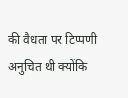की वैधता पर टिप्पणी अनुचित थी क्योंकि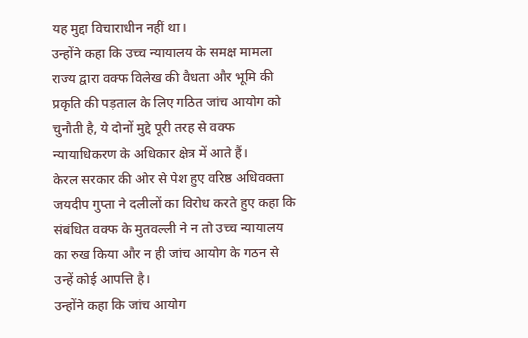यह मुद्दा विचाराधीन नहीं था।
उन्होंने कहा कि उच्च न्यायालय के समक्ष मामला राज्य द्वारा वक्फ विलेख की वैधता और भूमि की प्रकृति की पड़ताल के लिए गठित जांच आयोग को चुनौती है, ये दोनों मुद्दे पूरी तरह से वक्फ न्यायाधिकरण के अधिकार क्षेत्र में आते हैं।
केरल सरकार की ओर से पेश हुए वरिष्ठ अधिवक्ता जयदीप गुप्ता ने दलीलों का विरोध करते हुए कहा कि संबंधित वक्फ के मुतवल्ली ने न तो उच्च न्यायालय का रुख किया और न ही जांच आयोग के गठन से उन्हें कोई आपत्ति है।
उन्होंने कहा कि जांच आयोग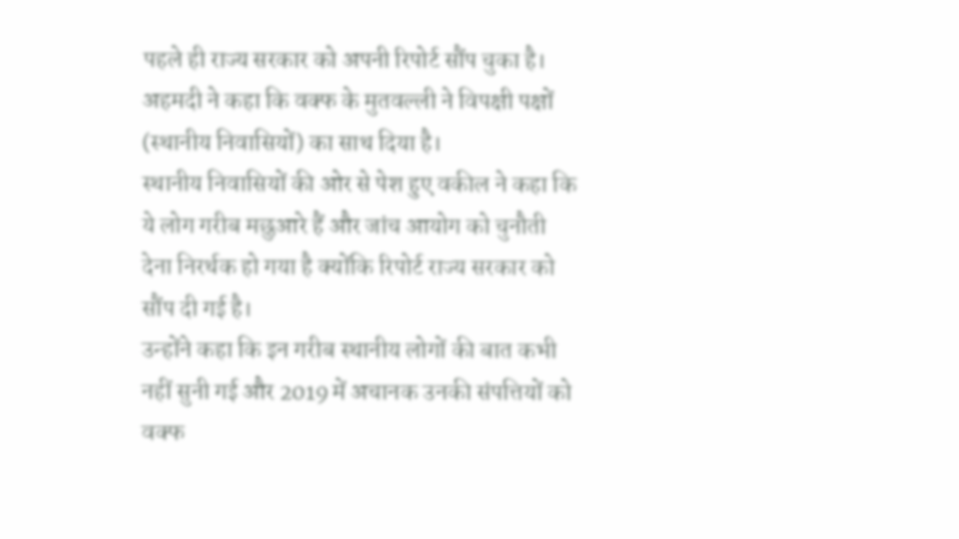पहले ही राज्य सरकार को अपनी रिपोर्ट सौंप चुका है।
अहमदी ने कहा कि वक्फ के मुतवल्ली ने विपक्षी पक्षों (स्थानीय निवासियों) का साथ दिया है।
स्थानीय निवासियों की ओर से पेश हुए वकील ने कहा कि ये लोग गरीब मछुआरे हैं और जांच आयोग को चुनौती देना निरर्थक हो गया है क्योंकि रिपोर्ट राज्य सरकार को सौंप दी गई है।
उन्होंने कहा कि इन गरीब स्थानीय लोगों की बात कभी नहीं सुनी गई और 2019 में अचानक उनकी संपत्तियों को वक्फ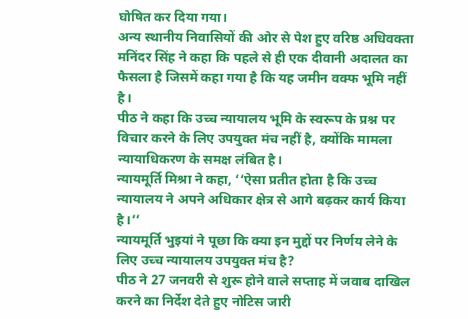घोषित कर दिया गया।
अन्य स्थानीय निवासियों की ओर से पेश हुए वरिष्ठ अधिवक्ता मनिंदर सिंह ने कहा कि पहले से ही एक दीवानी अदालत का फैसला है जिसमें कहा गया है कि यह जमीन वक्फ भूमि नहीं है।
पीठ ने कहा कि उच्च न्यायालय भूमि के स्वरूप के प्रश्न पर विचार करने के लिए उपयुक्त मंच नहीं है, क्योंकि मामला न्यायाधिकरण के समक्ष लंबित है।
न्यायमूर्ति मिश्रा ने कहा, ‘‘ऐसा प्रतीत होता है कि उच्च न्यायालय ने अपने अधिकार क्षेत्र से आगे बढ़कर कार्य किया है।’’
न्यायमूर्ति भुइयां ने पूछा कि क्या इन मुद्दों पर निर्णय लेने के लिए उच्च न्यायालय उपयुक्त मंच है?
पीठ ने 27 जनवरी से शुरू होने वाले सप्ताह में जवाब दाखिल करने का निर्देश देते हुए नोटिस जारी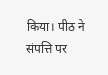किया। पीठ ने संपत्ति पर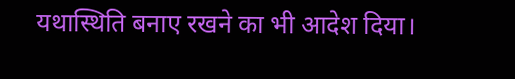यथास्थिति बनाए रखने का भी आदेश दिया।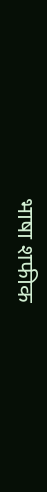भाषा शफीक